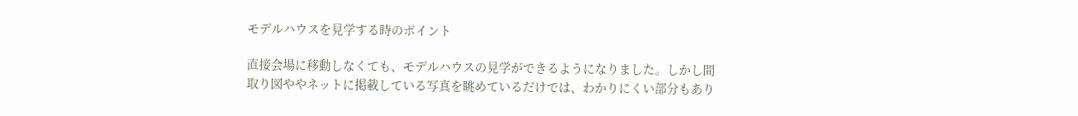モデルハウスを見学する時のポイント

直接会場に移動しなくても、モデルハウスの見学ができるようになりました。しかし間取り図ややネットに掲載している写真を眺めているだけでは、わかりにくい部分もあり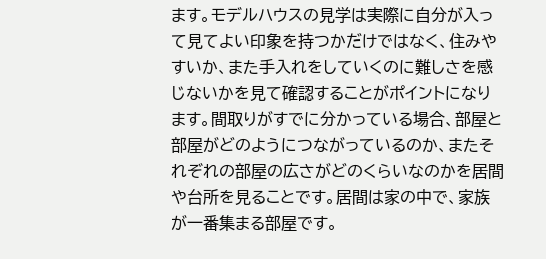ます。モデルハウスの見学は実際に自分が入って見てよい印象を持つかだけではなく、住みやすいか、また手入れをしていくのに難しさを感じないかを見て確認することがポイントになります。間取りがすでに分かっている場合、部屋と部屋がどのようにつながっているのか、またそれぞれの部屋の広さがどのくらいなのかを居間や台所を見ることです。居間は家の中で、家族が一番集まる部屋です。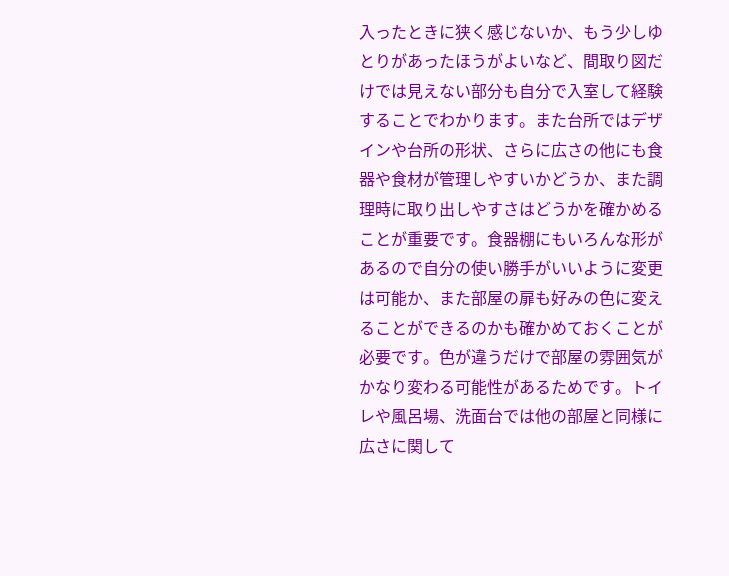入ったときに狭く感じないか、もう少しゆとりがあったほうがよいなど、間取り図だけでは見えない部分も自分で入室して経験することでわかります。また台所ではデザインや台所の形状、さらに広さの他にも食器や食材が管理しやすいかどうか、また調理時に取り出しやすさはどうかを確かめることが重要です。食器棚にもいろんな形があるので自分の使い勝手がいいように変更は可能か、また部屋の扉も好みの色に変えることができるのかも確かめておくことが必要です。色が違うだけで部屋の雰囲気がかなり変わる可能性があるためです。トイレや風呂場、洗面台では他の部屋と同様に広さに関して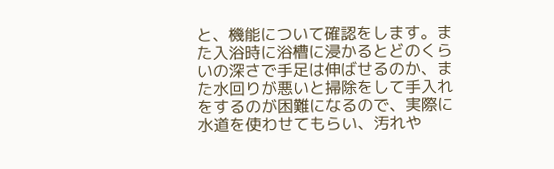と、機能について確認をします。また入浴時に浴槽に浸かるとどのくらいの深さで手足は伸ばせるのか、また水回りが悪いと掃除をして手入れをするのが困難になるので、実際に水道を使わせてもらい、汚れや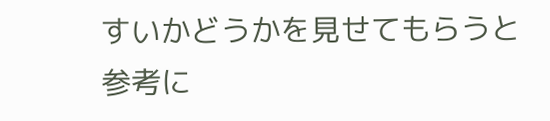すいかどうかを見せてもらうと参考に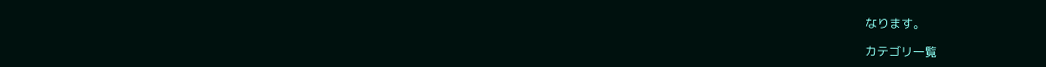なります。

カテゴリ一覧